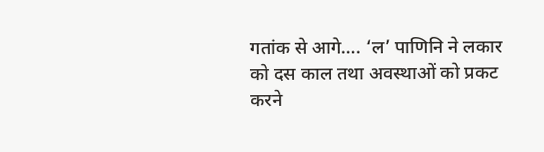गतांक से आगे…. ‘ल’ पाणिनि ने लकार को दस काल तथा अवस्थाओं को प्रकट करने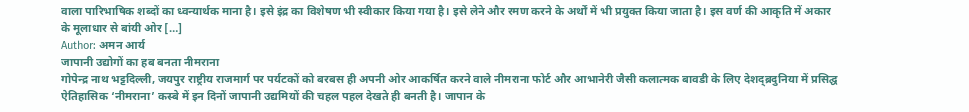वाला पारिभाषिक शब्दों का ध्वन्यार्थक माना है। इसे इंद्र का विशेषण भी स्वीकार किया गया है। इसे लेने और रमण करने के अर्थों में भी प्रयुक्त किया जाता है। इस वर्ण की आकृति में अकार के मूलाधार से बांयी ओर […]
Author: अमन आर्य
जापानी उद्योगों का हब बनता नीमराना
गोपेन्द्र नाथ भट्टदिल्ली, जयपुर राष्ट्रीय राजमार्ग पर पर्यटकों को बरबस ही अपनी ओर आकर्षित करने वाले नीमराना फोर्ट और आभानेरी जैसी कलात्मक बावडी के लिए देशद्ब्रदुनिया में प्रसिद्घ ऐतिहासिक ‘नीमराना’ कस्बे में इन दिनों जापानी उद्यमियों की चहल पहल देखते ही बनती है। जापान के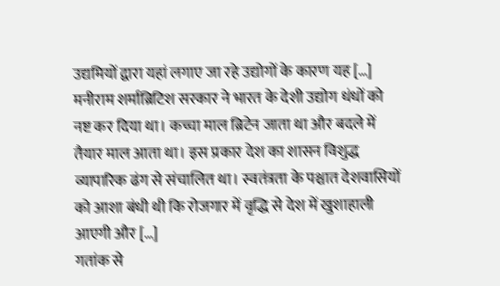उद्यमियों द्वारा यहां लगाए जा रहे उद्योगों के कारण यह […]
मनीराम शर्माब्रिटिश सरकार ने भारत के देशी उद्योग धंधों को नष्ट कर दिया था। कच्चा माल ब्रिटेन जाता था और बदले में तैयार माल आता था। इस प्रकार देश का शासन विशुद्ध व्यापारिक ढंग से संचालित था। स्वतंत्रता के पश्चात देशवासियों को आशा बंधी थी कि रोजगार में वृद्धि से देश में खुशाहाली आएगी और […]
गतांक से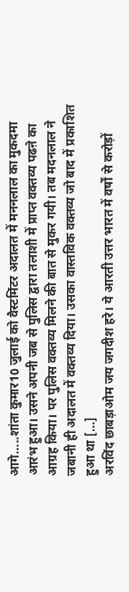आगे…..शांता कुमार10 जुलाई को वैस्टमिंटर अदालत में मननलाल का मुकदमा आरंभ हुआ। उसने अपनी जब से पुलिस द्वारा तलाशी में प्राप्त वक्तव्य पढऩे का आग्रह किया। पर पुलिस वक्तव्य मिलने की बात से मुकर गयी। तब मदनलाल ने जबानी ही अदालत में वक्तव्य दिया। उसका वास्तविक वक्तव्य जो बाद में प्रकाशित हुआ था […]
अरविंद छाबड़ाओम जय जगदीश हरे। ये आरती उत्तर भारत में वर्षों से करोड़ों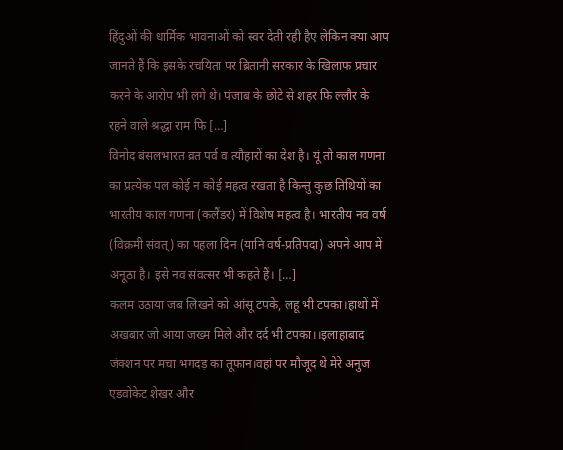हिंदुओं की धार्मिक भावनाओं को स्वर देती रही हैए लेकिन क्या आप जानते हैं कि इसके रचयिता पर ब्रितानी सरकार के खिलाफ प्रचार करने के आरोप भी लगे थे। पंजाब के छोटे से शहर फि ल्लौर के रहने वाले श्रद्धा राम फि […]
विनोद बंसलभारत व्रत पर्व व त्यौहारों का देश है। यूं तो काल गणना का प्रत्येक पल कोई न कोई महत्व रखता है किन्तु कुछ तिथियों का भारतीय काल गणना (कलैंडर) में विशेष महत्व है। भारतीय नव वर्ष (विक्रमी संवत्) का पहला दिन (यानि वर्ष-प्रतिपदा) अपने आप में अनूठा है। इसे नव संवत्सर भी कहते हैं। […]
कलम उठाया जब लिखने को आंसू टपके, लहू भी टपका।हाथों में अखबार जो आया जख्म मिले और दर्द भी टपका।।इलाहाबाद जंक्शन पर मचा भगदड़ का तूफान।वहां पर मौजूद थे मेरे अनुज एडवोकेट शेखर और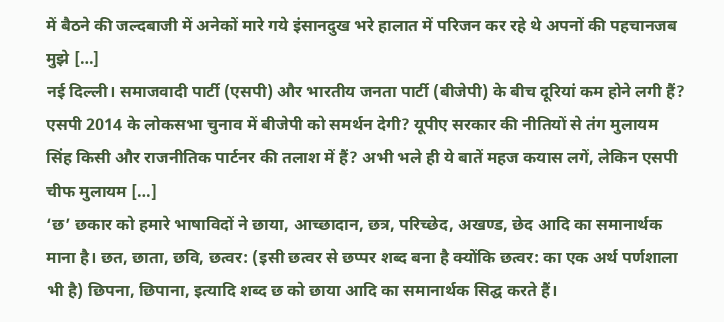में बैठने की जल्दबाजी में अनेकों मारे गये इंसानदुख भरे हालात में परिजन कर रहे थे अपनों की पहचानजब मुझे […]
नई दिल्ली। समाजवादी पार्टी (एसपी) और भारतीय जनता पार्टी (बीजेपी) के बीच दूरियां कम होने लगी हैं? एसपी 2014 के लोकसभा चुनाव में बीजेपी को समर्थन देगी? यूपीए सरकार की नीतियों से तंग मुलायम सिंह किसी और राजनीतिक पार्टनर की तलाश में हैं? अभी भले ही ये बातें महज कयास लगें, लेकिन एसपी चीफ मुलायम […]
‘छ’ छकार को हमारे भाषाविदों ने छाया, आच्छादान, छत्र, परिच्छेद, अखण्ड, छेद आदि का समानार्थक माना है। छत, छाता, छवि, छत्वर: (इसी छत्वर से छप्पर शब्द बना है क्योंकि छत्वर: का एक अर्थ पर्णशाला भी है) छिपना, छिपाना, इत्यादि शब्द छ को छाया आदि का समानार्थक सिद्घ करते हैं।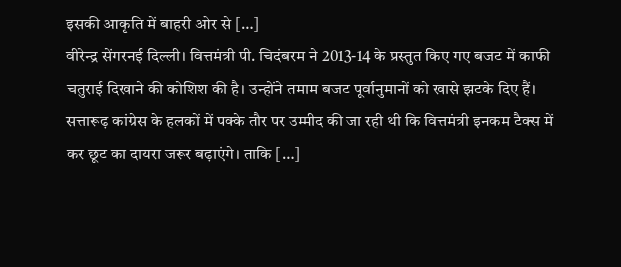इसकी आकृति में बाहरी ओर से […]
वीरेन्द्र सेंगरनई दिल्ली। वित्तमंत्री पी. चिदंबरम ने 2013-14 के प्रस्तुत किए गए बजट में काफी चतुराई दिखाने की कोशिश की है। उन्होंने तमाम बजट पूर्वानुमानों को खासे झटके दिए हैं। सत्तारूढ़ कांग्रेस के हलकों में पक्के तौर पर उम्मीद की जा रही थी कि वित्तमंत्री इनकम टैक्स में कर छूट का दायरा जरूर बढ़ाएंगे। ताकि […]